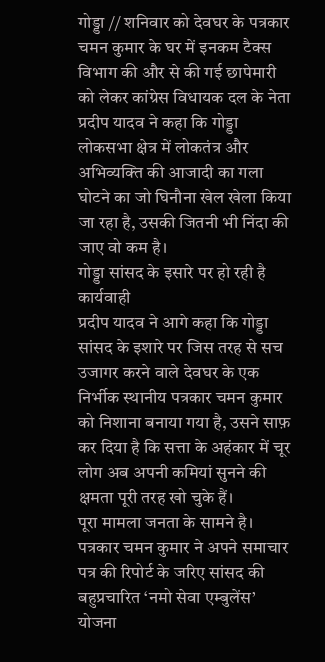गोड्डा // शनिवार को देवघर के पत्रकार चमन कुमार के घर में इनकम टैक्स विभाग की और से की गई छापेमारी को लेकर कांग्रेस विधायक दल के नेता प्रदीप यादव ने कहा कि गोड्डा लोकसभा क्षेत्र में लोकतंत्र और अभिव्यक्ति की आजादी का गला घोटने का जो घिनौना खेल खेला किया जा रहा है, उसकी जितनी भी निंदा की जाए वो कम है।
गोड्डा सांसद के इसारे पर हो रही है कार्यवाही
प्रदीप यादव ने आगे कहा कि गोड्डा सांसद के इशारे पर जिस तरह से सच उजागर करने वाले देवघर के एक निर्भीक स्थानीय पत्रकार चमन कुमार को निशाना बनाया गया है, उसने साफ़ कर दिया है कि सत्ता के अहंकार में चूर लोग अब अपनी कमियां सुनने की क्षमता पूरी तरह खो चुके हैं।
पूरा मामला जनता के सामने है। पत्रकार चमन कुमार ने अपने समाचार पत्र की रिपोर्ट के जरिए सांसद की बहुप्रचारित ‘नमो सेवा एम्बुलेंस’ योजना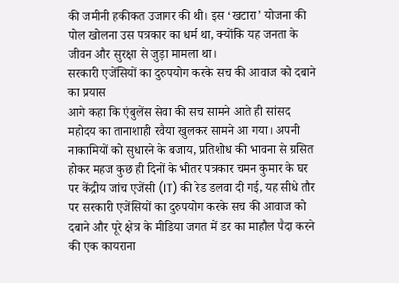की जमीनी हकीकत उजागर की थी। इस ‘खटारा’ योजना की पोल खोलना उस पत्रकार का धर्म था, क्योंकि यह जनता के जीवन और सुरक्षा से जुड़ा मामला था।
सरकारी एजेंसियों का दुरुपयोग करके सच की आवाज को दबाने का प्रयास
आगे कहा कि एंबुलेंस सेवा की सच सामने आते ही सांसद महोदय का तानाशाही रवैया खुलकर सामने आ गया। अपनी नाकामियों को सुधारने के बजाय, प्रतिशोध की भावना से ग्रसित होकर महज कुछ ही दिनों के भीतर पत्रकार चमन कुमार के घर पर केंद्रीय जांच एजेंसी (IT) की रेड डलवा दी गई, यह सीधे तौर पर सरकारी एजेंसियों का दुरुपयोग करके सच की आवाज को दबाने और पूरे क्षेत्र के मीडिया जगत में डर का माहौल पैदा करने की एक कायराना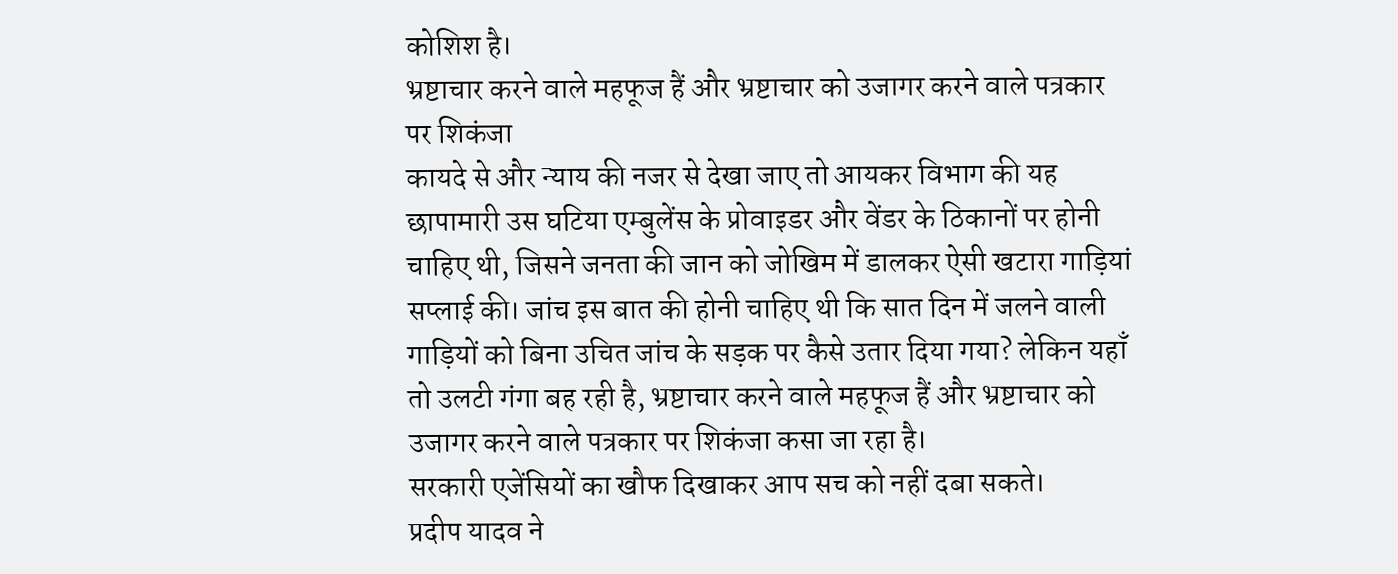कोशिश है।
भ्रष्टाचार करने वाले महफूज हैं और भ्रष्टाचार को उजागर करने वाले पत्रकार पर शिकंजा
कायदे से और न्याय की नजर से देखा जाए तो आयकर विभाग की यह छापामारी उस घटिया एम्बुलेंस के प्रोवाइडर और वेंडर के ठिकानों पर होनी चाहिए थी, जिसने जनता की जान को जोखिम में डालकर ऐसी खटारा गाड़ियां सप्लाई की। जांच इस बात की होनी चाहिए थी कि सात दिन में जलने वाली गाड़ियों को बिना उचित जांच के सड़क पर कैसे उतार दिया गया? लेकिन यहाँ तो उलटी गंगा बह रही है, भ्रष्टाचार करने वाले महफूज हैं और भ्रष्टाचार को उजागर करने वाले पत्रकार पर शिकंजा कसा जा रहा है।
सरकारी एजेंसियों का खौफ दिखाकर आप सच को नहीं दबा सकते।
प्रदीप यादव ने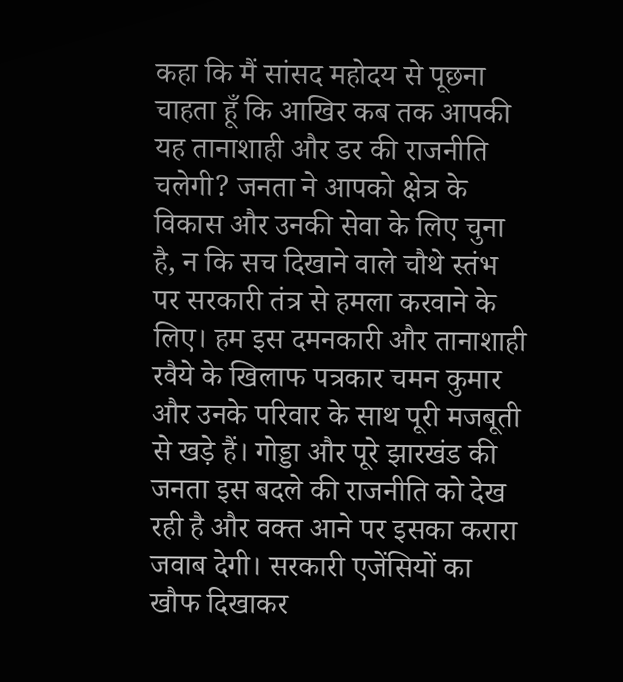कहा कि मैं सांसद महोदय से पूछना चाहता हूँ कि आखिर कब तक आपकी यह तानाशाही और डर की राजनीति चलेगी? जनता ने आपको क्षेत्र के विकास और उनकी सेवा के लिए चुना है, न कि सच दिखाने वाले चौथे स्तंभ पर सरकारी तंत्र से हमला करवाने के लिए। हम इस दमनकारी और तानाशाही रवैये के खिलाफ पत्रकार चमन कुमार और उनके परिवार के साथ पूरी मजबूती से खड़े हैं। गोड्डा और पूरे झारखंड की जनता इस बदले की राजनीति को देख रही है और वक्त आने पर इसका करारा जवाब देगी। सरकारी एजेंसियों का खौफ दिखाकर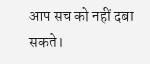आप सच को नहीं दबा सकते।